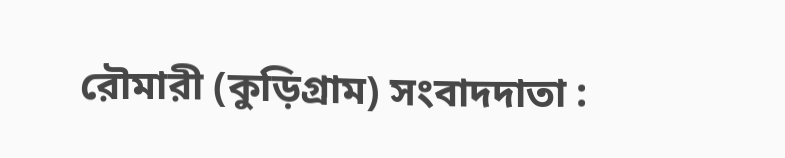রৌমারী (কুড়িগ্রাম) সংবাদদাতা :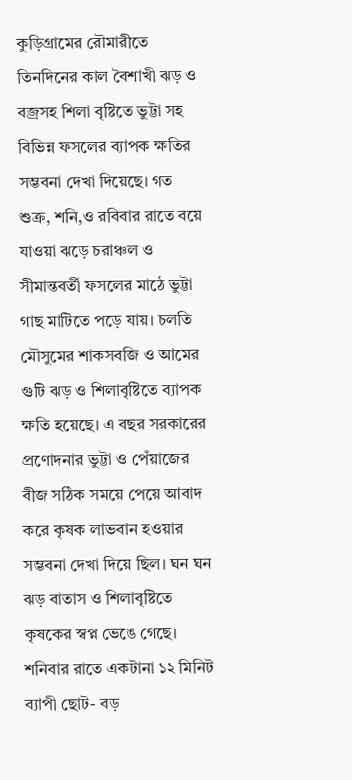কুড়িগ্রামের রৌমারীতে তিনদিনের কাল বৈশাখী ঝড় ও বজ্রসহ শিলা বৃষ্টিতে ভুট্টা সহ বিভিন্ন ফসলের ব্যাপক ক্ষতির সম্ভবনা দেখা দিয়েছে। গত শুক্র, শনি,ও রবিবার রাতে বয়ে যাওয়া ঝড়ে চরাঞ্চল ও সীমান্তবর্তী ফসলের মাঠে ভুট্টা গাছ মাটিতে পড়ে যায়। চলতি মৌসুমের শাকসবজি ও আমের গুটি ঝড় ও শিলাবৃষ্টিতে ব্যাপক ক্ষতি হয়েছে। এ বছর সরকারের প্রণোদনার ভুট্টা ও পেঁয়াজের বীজ সঠিক সময়ে পেয়ে আবাদ করে কৃষক লাভবান হওয়ার সম্ভবনা দেখা দিয়ে ছিল। ঘন ঘন ঝড় বাতাস ও শিলাবৃষ্টিতে কৃষকের স্বপ্ন ভেঙে গেছে। শনিবার রাতে একটানা ১২ মিনিট ব্যাপী ছোট- বড়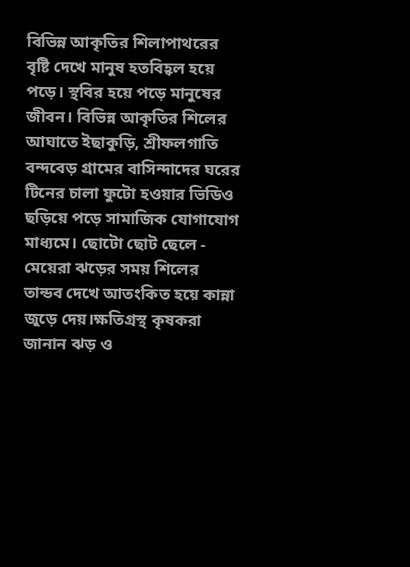বিভিন্ন আকৃতির শিলাপাথরের বৃষ্টি দেখে মানুষ হতবিহ্বল হয়ে পড়ে। স্থবির হয়ে পড়ে মানুষের জীবন। বিভিন্ন আকৃতির শিলের আঘাতে ইছাকুড়ি, শ্রীফলগাতি বন্দবেড় গ্রামের বাসিন্দাদের ঘরের টিনের চালা ফুটো হওয়ার ভিডিও ছড়িয়ে পড়ে সামাজিক যোগাযোগ মাধ্যমে। ছোটো ছোট ছেলে - মেয়েরা ঝড়ের সময় শিলের তান্ডব দেখে আতংকিত হয়ে কান্না জুড়ে দেয়।ক্ষতিগ্রস্থ কৃষকরা জানান ঝড় ও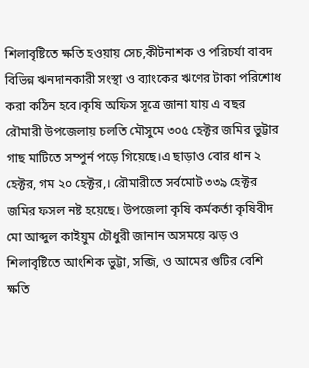শিলাবৃষ্টিতে ক্ষতি হওয়ায় সেচ,কীটনাশক ও পরিচর্যা বাবদ বিভিন্ন ঋনদানকারী সংস্থা ও ব্যাংকের ঋণের টাকা পরিশোধ করা কঠিন হবে।কৃষি অফিস সূত্রে জানা যায় এ বছর রৌমারী উপজেলায় চলতি মৌসুমে ৩০৫ হেক্টর জমির ভুট্টার গাছ মাটিতে সম্পুর্ন পড়ে গিয়েছে।এ ছাড়াও বোর ধান ২ হেক্টর, গম ২০ হেক্টর,। রৌমারীতে সর্বমোট ৩৩৯ হেক্টর জমির ফসল নষ্ট হয়েছে। উপজেলা কৃষি কর্মকর্তা কৃষিবীদ মো আব্দুল কাইয়ুম চৌধুরী জানান অসময়ে ঝড় ও শিলাবৃষ্টিতে আংশিক ভুট্টা, সব্জি, ও আমের গুটির বেশি ক্ষতি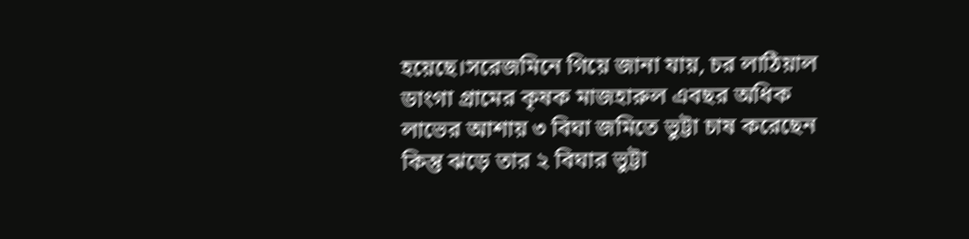হয়েছে।সরেজমিনে গিয়ে জানা যায়, চর লাঠিয়াল ডাংগা গ্রামের কৃষক মাজহারুল এবছর অধিক লাভের আশায় ৩ বিঘা জমিতে ভুট্টা চাষ করেছেন কিন্তু ঝড়ে তার ২ বিঘার ভুট্টা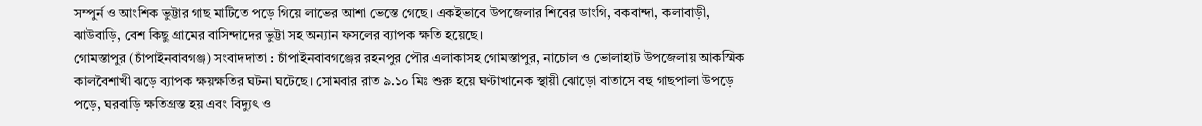সম্পুর্ন ও আংশিক ভুট্টার গাছ মাটিতে পড়ে গিয়ে লাভের আশা ভেস্তে গেছে। একইভাবে উপজেলার শিবের ডাংগি, বকবান্দা, কলাবাড়ী, ঝাউবাড়ি, বেশ কিছু গ্রামের বাসিন্দাদের ভুট্টা সহ অন্যান ফসলের ব্যাপক ক্ষতি হয়েছে।
গোমস্তাপুর (চাঁপাইনবাবগঞ্জ) সংবাদদাতা : চাঁপাইনবাবগঞ্জের রহনপুর পৌর এলাকাসহ গোমস্তাপুর, নাচোল ও ভোলাহাট উপজেলায় আকস্মিক কালবৈশাখী ঝড়ে ব্যাপক ক্ষয়ক্ষতির ঘটনা ঘটেছে। সোমবার রাত ৯.১০ মিঃ শুরু হয়ে ঘণ্টাখানেক স্থায়ী ঝোড়ো বাতাসে বহু গাছপালা উপড়ে পড়ে, ঘরবাড়ি ক্ষতিগ্রস্ত হয় এবং বিদ্যুৎ ও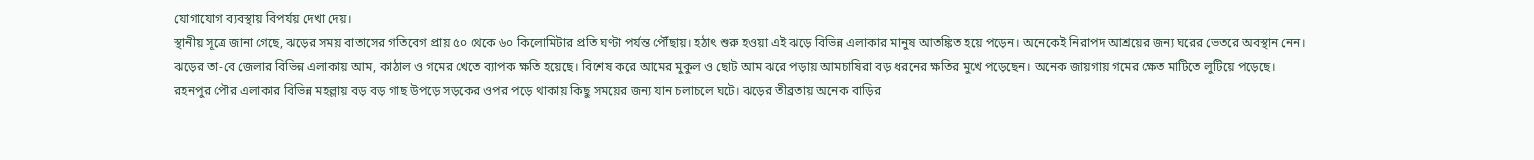যোগাযোগ ব্যবস্থায় বিপর্যয় দেখা দেয়।
স্থানীয় সূত্রে জানা গেছে, ঝড়ের সময় বাতাসের গতিবেগ প্রায় ৫০ থেকে ৬০ কিলোমিটার প্রতি ঘণ্টা পর্যন্ত পৌঁছায়। হঠাৎ শুরু হওয়া এই ঝড়ে বিভিন্ন এলাকার মানুষ আতঙ্কিত হয়ে পড়েন। অনেকেই নিরাপদ আশ্রয়ের জন্য ঘরের ভেতরে অবস্থান নেন।
ঝড়ের তা-বে জেলার বিভিন্ন এলাকায় আম, কাঠাল ও গমের খেতে ব্যাপক ক্ষতি হয়েছে। বিশেষ করে আমের মুকুল ও ছোট আম ঝরে পড়ায় আমচাষিরা বড় ধরনের ক্ষতির মুখে পড়েছেন। অনেক জায়গায় গমের ক্ষেত মাটিতে লুটিয়ে পড়েছে।
রহনপুর পৌর এলাকার বিভিন্ন মহল্লায় বড় বড় গাছ উপড়ে সড়কের ওপর পড়ে থাকায় কিছু সময়ের জন্য যান চলাচলে ঘটে। ঝড়ের তীব্রতায় অনেক বাড়ির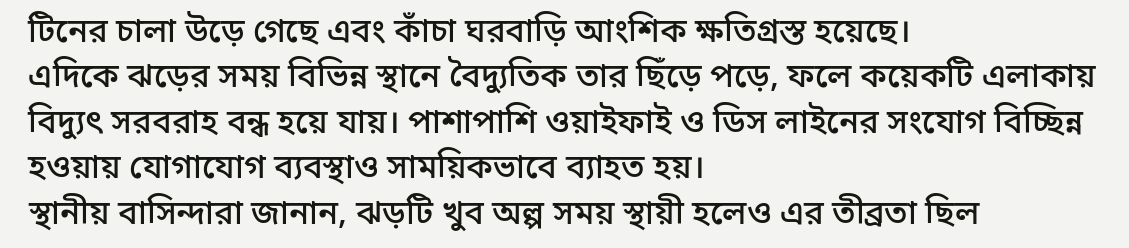টিনের চালা উড়ে গেছে এবং কাঁচা ঘরবাড়ি আংশিক ক্ষতিগ্রস্ত হয়েছে।
এদিকে ঝড়ের সময় বিভিন্ন স্থানে বৈদ্যুতিক তার ছিঁড়ে পড়ে, ফলে কয়েকটি এলাকায় বিদ্যুৎ সরবরাহ বন্ধ হয়ে যায়। পাশাপাশি ওয়াইফাই ও ডিস লাইনের সংযোগ বিচ্ছিন্ন হওয়ায় যোগাযোগ ব্যবস্থাও সাময়িকভাবে ব্যাহত হয়।
স্থানীয় বাসিন্দারা জানান, ঝড়টি খুব অল্প সময় স্থায়ী হলেও এর তীব্রতা ছিল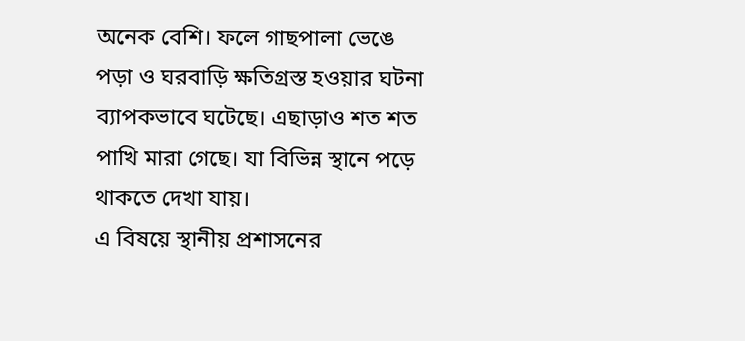অনেক বেশি। ফলে গাছপালা ভেঙে পড়া ও ঘরবাড়ি ক্ষতিগ্রস্ত হওয়ার ঘটনা ব্যাপকভাবে ঘটেছে। এছাড়াও শত শত পাখি মারা গেছে। যা বিভিন্ন স্থানে পড়ে থাকতে দেখা যায়।
এ বিষয়ে স্থানীয় প্রশাসনের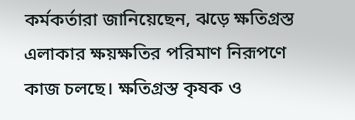কর্মকর্তারা জানিয়েছেন, ঝড়ে ক্ষতিগ্রস্ত এলাকার ক্ষয়ক্ষতির পরিমাণ নিরূপণে কাজ চলছে। ক্ষতিগ্রস্ত কৃষক ও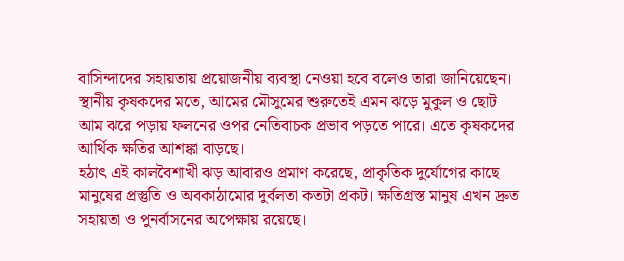বাসিন্দাদের সহায়তায় প্রয়োজনীয় ব্যবস্থা নেওয়া হবে বলেও তারা জানিয়েছেন।
স্থানীয় কৃষকদের মতে, আমের মৌসুমের শুরুতেই এমন ঝড়ে মুকুল ও ছোট আম ঝরে পড়ায় ফলনের ওপর নেতিবাচক প্রভাব পড়তে পারে। এতে কৃষকদের আর্থিক ক্ষতির আশঙ্কা বাড়ছে।
হঠাৎ এই কালবৈশাখী ঝড় আবারও প্রমাণ করেছে, প্রাকৃতিক দুর্যোগের কাছে মানুষের প্রস্তুতি ও অবকাঠামোর দুর্বলতা কতটা প্রকট। ক্ষতিগ্রস্ত মানুষ এখন দ্রুত সহায়তা ও পুনর্বাসনের অপেক্ষায় রয়েছে।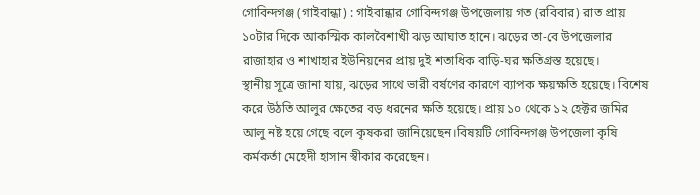গোবিন্দগঞ্জ (গাইবান্ধা) : গাইবান্ধার গোবিন্দগঞ্জ উপজেলায় গত (রবিবার) রাত প্রায় ১০টার দিকে আকস্মিক কালবৈশাখী ঝড় আঘাত হানে। ঝড়ের তা-বে উপজেলার রাজাহার ও শাখাহার ইউনিয়নের প্রায় দুই শতাধিক বাড়ি-ঘর ক্ষতিগ্রস্ত হয়েছে।
স্থানীয় সূত্রে জানা যায়, ঝড়ের সাথে ভারী বর্ষণের কারণে ব্যাপক ক্ষয়ক্ষতি হয়েছে। বিশেষ করে উঠতি আলুর ক্ষেতের বড় ধরনের ক্ষতি হয়েছে। প্রায় ১০ থেকে ১২ হেক্টর জমির আলু নষ্ট হয়ে গেছে বলে কৃষকরা জানিয়েছেন।বিষয়টি গোবিন্দগঞ্জ উপজেলা কৃষি কর্মকর্তা মেহেদী হাসান স্বীকার করেছেন।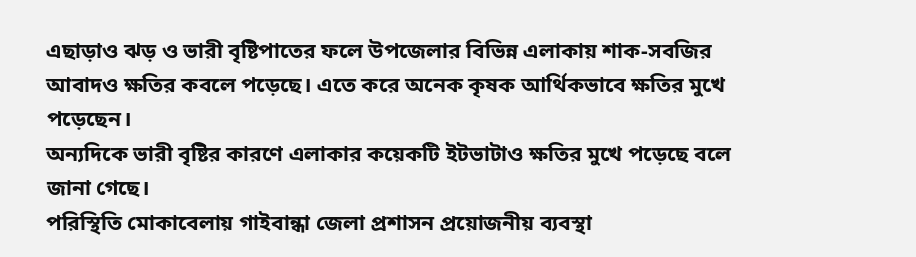এছাড়াও ঝড় ও ভারী বৃষ্টিপাতের ফলে উপজেলার বিভিন্ন এলাকায় শাক-সবজির আবাদও ক্ষতির কবলে পড়েছে। এতে করে অনেক কৃষক আর্থিকভাবে ক্ষতির মুখে পড়েছেন।
অন্যদিকে ভারী বৃষ্টির কারণে এলাকার কয়েকটি ইটভাটাও ক্ষতির মুখে পড়েছে বলে জানা গেছে।
পরিস্থিতি মোকাবেলায় গাইবান্ধা জেলা প্রশাসন প্রয়োজনীয় ব্যবস্থা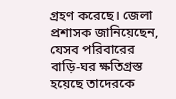গ্রহণ করেছে। জেলা প্রশাসক জানিয়েছেন, যেসব পরিবারের বাড়ি-ঘর ক্ষতিগ্রস্ত হয়েছে তাদেরকে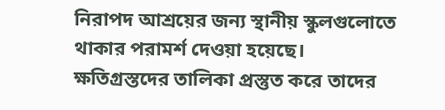নিরাপদ আশ্রয়ের জন্য স্থানীয় স্কুলগুলোতে থাকার পরামর্শ দেওয়া হয়েছে।
ক্ষতিগ্রস্তদের তালিকা প্রস্তুত করে তাদের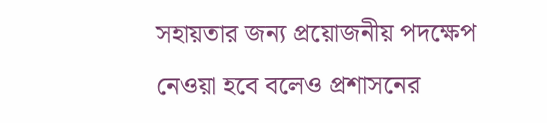সহায়তার জন্য প্রয়োজনীয় পদক্ষেপ নেওয়া হবে বলেও প্রশাসনের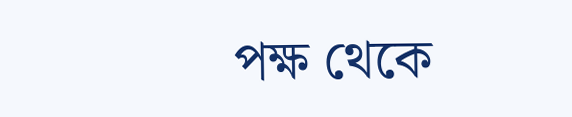পক্ষ থেকে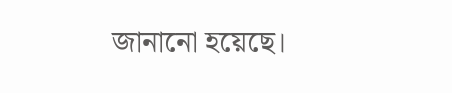জানানো হয়েছে।